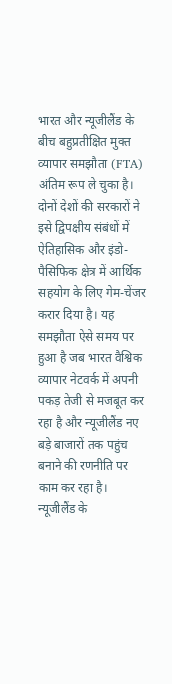भारत और न्यूजीलैंड के बीच बहुप्रतीक्षित मुक्त व्यापार समझौता (FTA) अंतिम रूप ले चुका है। दोनों देशों की सरकारों ने इसे द्विपक्षीय संबंधों में ऐतिहासिक और इंडो-पैसिफिक क्षेत्र में आर्थिक सहयोग के लिए गेम-चेंजर करार दिया है। यह समझौता ऐसे समय पर हुआ है जब भारत वैश्विक व्यापार नेटवर्क में अपनी पकड़ तेजी से मजबूत कर रहा है और न्यूजीलैंड नए बड़े बाजारों तक पहुंच बनाने की रणनीति पर काम कर रहा है।
न्यूजीलैंड के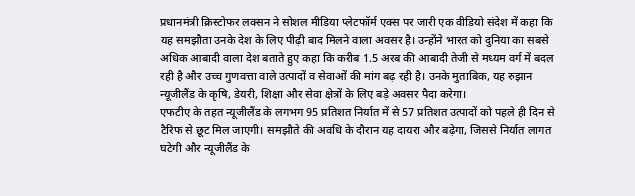प्रधानमंत्री क्रिस्टोफर लक्सन ने सोशल मीडिया प्लेटफॉर्म एक्स पर जारी एक वीडियो संदेश में कहा कि यह समझौता उनके देश के लिए पीढ़ी बाद मिलने वाला अवसर है। उन्होंने भारत को दुनिया का सबसे अधिक आबादी वाला देश बताते हुए कहा कि करीब 1.5 अरब की आबादी तेजी से मध्यम वर्ग में बदल रही है और उच्च गुणवत्ता वाले उत्पादों व सेवाओं की मांग बढ़ रही है। उनके मुताबिक, यह रुझान न्यूजीलैंड के कृषि, डेयरी, शिक्षा और सेवा क्षेत्रों के लिए बड़े अवसर पैदा करेगा।
एफटीए के तहत न्यूजीलैंड के लगभग 95 प्रतिशत निर्यात में से 57 प्रतिशत उत्पादों को पहले ही दिन से टैरिफ से छूट मिल जाएगी। समझौते की अवधि के दौरान यह दायरा और बढ़ेगा, जिससे निर्यात लागत घटेगी और न्यूजीलैंड के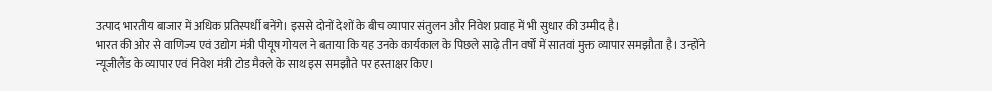उत्पाद भारतीय बाजार में अधिक प्रतिस्पर्धी बनेंगे। इससे दोनों देशों के बीच व्यापार संतुलन और निवेश प्रवाह में भी सुधार की उम्मीद है।
भारत की ओर से वाणिज्य एवं उद्योग मंत्री पीयूष गोयल ने बताया कि यह उनके कार्यकाल के पिछले साढ़े तीन वर्षों में सातवां मुक्त व्यापार समझौता है। उन्होंने न्यूजीलैंड के व्यापार एवं निवेश मंत्री टोड मैक्ले के साथ इस समझौते पर हस्ताक्षर किए।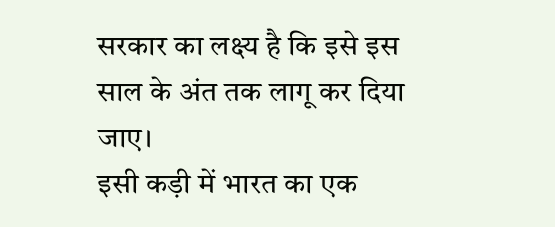सरकार का लक्ष्य है कि इसे इस साल के अंत तक लागू कर दिया जाए।
इसी कड़ी में भारत का एक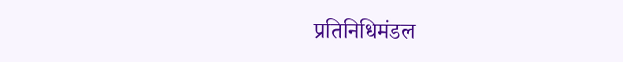प्रतिनिधिमंडल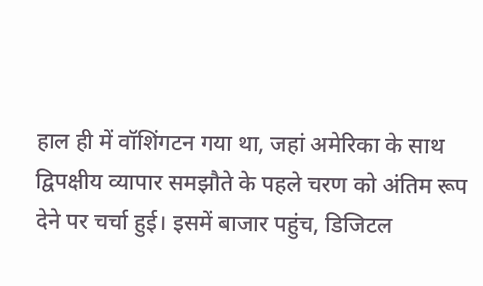हाल ही में वॉशिंगटन गया था, जहां अमेरिका के साथ द्विपक्षीय व्यापार समझौते के पहले चरण को अंतिम रूप देने पर चर्चा हुई। इसमें बाजार पहुंच, डिजिटल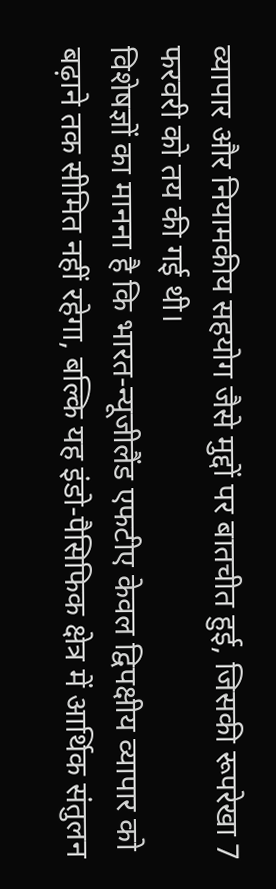व्यापार और नियामकीय सहयोग जैसे मुद्दों पर बातचीत हुई, जिसकी रूपरेखा 7 फरवरी को तय की गई थी।
विशेषज्ञों का मानना है कि भारत-न्यूजीलैंड एफटीए केवल द्विपक्षीय व्यापार को बढ़ाने तक सीमित नहीं रहेगा, बल्कि यह इंडो-पैसिफिक क्षेत्र में आर्थिक संतुलन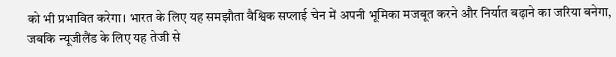को भी प्रभावित करेगा। भारत के लिए यह समझौता वैश्विक सप्लाई चेन में अपनी भूमिका मजबूत करने और निर्यात बढ़ाने का जरिया बनेगा, जबकि न्यूजीलैंड के लिए यह तेजी से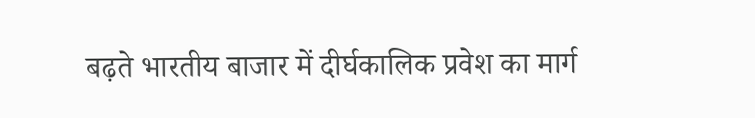बढ़ते भारतीय बाजार में दीर्घकालिक प्रवेश का मार्ग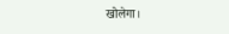खोलेगा।